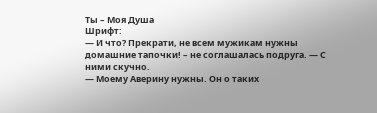Ты – Моя Душа
Шрифт:
— И что? Прекрати, не всем мужикам нужны домашние тапочки! – не соглашалась подруга. — С ними скучно.
— Моему Аверину нужны. Он о таких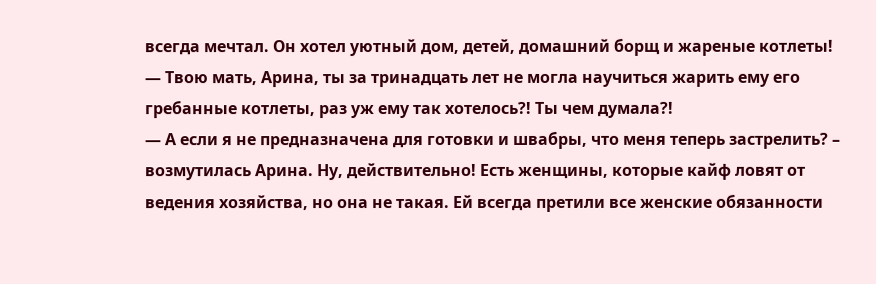всегда мечтал. Он хотел уютный дом, детей, домашний борщ и жареные котлеты!
— Твою мать, Арина, ты за тринадцать лет не могла научиться жарить ему его гребанные котлеты, раз уж ему так хотелось?! Ты чем думала?!
— А если я не предназначена для готовки и швабры, что меня теперь застрелить? – возмутилась Арина. Ну, действительно! Есть женщины, которые кайф ловят от ведения хозяйства, но она не такая. Ей всегда претили все женские обязанности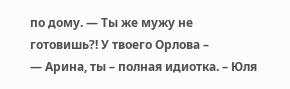по дому. — Ты же мужу не готовишь?! У твоего Орлова –
— Арина, ты – полная идиотка. – Юля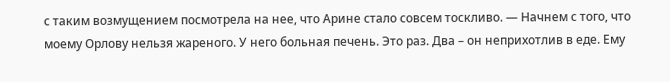с таким возмущением посмотрела на нее, что Арине стало совсем тоскливо. — Начнем с того, что моему Орлову нельзя жареного. У него больная печень. Это раз. Два – он неприхотлив в еде. Ему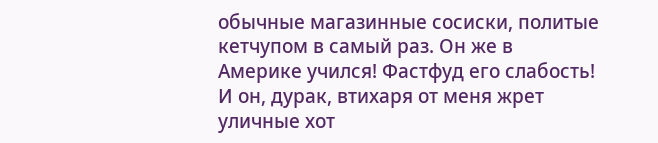обычные магазинные сосиски, политые кетчупом в самый раз. Он же в Америке учился! Фастфуд его слабость! И он, дурак, втихаря от меня жрет уличные хот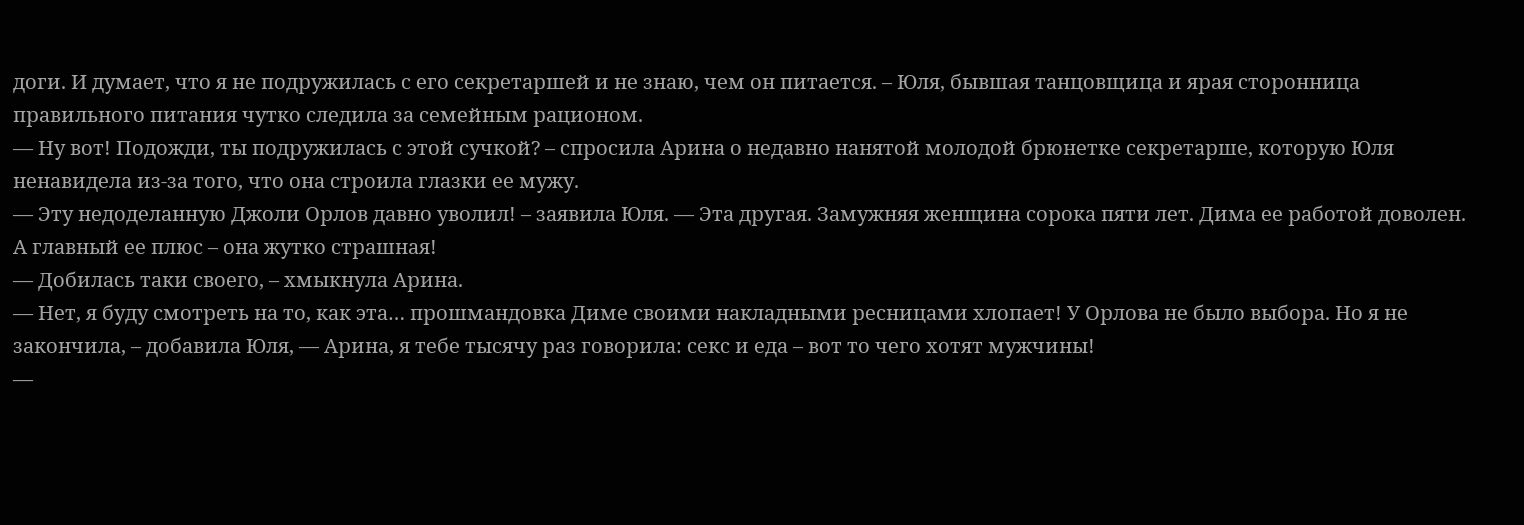доги. И думает, что я не подружилась с его секретаршей и не знаю, чем он питается. – Юля, бывшая танцовщица и ярая сторонница правильного питания чутко следила за семейным рационом.
— Ну вот! Подожди, ты подружилась с этой сучкой? – спросила Арина о недавно нанятой молодой брюнетке секретарше, которую Юля ненавидела из-за того, что она строила глазки ее мужу.
— Эту недоделанную Джоли Орлов давно уволил! – заявила Юля. — Эта другая. Замужняя женщина сорока пяти лет. Дима ее работой доволен. А главный ее плюс – она жутко страшная!
— Добилась таки своего, – хмыкнула Арина.
— Нет, я буду смотреть на то, как эта… прошмандовка Диме своими накладными ресницами хлопает! У Орлова не было выбора. Но я не закончила, – добавила Юля, — Арина, я тебе тысячу раз говорила: секс и еда – вот то чего хотят мужчины!
—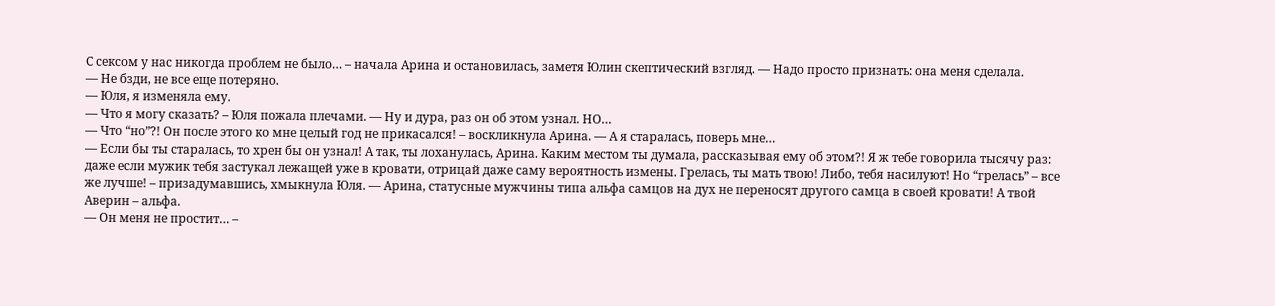С сексом у нас никогда проблем не было… – начала Арина и остановилась, заметя Юлин скептический взгляд. — Надо просто признать: она меня сделала.
— Не бзди, не все еще потеряно.
— Юля, я изменяла ему.
— Что я могу сказать? – Юля пожала плечами. — Ну и дура, раз он об этом узнал. НО…
— Что “но”?! Он после этого ко мне целый год не прикасался! – воскликнула Арина. — А я старалась, поверь мне…
— Если бы ты старалась, то хрен бы он узнал! А так, ты лоханулась, Арина. Каким местом ты думала, рассказывая ему об этом?! Я ж тебе говорила тысячу раз: даже если мужик тебя застукал лежащей уже в кровати, отрицай даже саму вероятность измены. Грелась, ты мать твою! Либо, тебя насилуют! Но “грелась” – все же лучше! – призадумавшись, хмыкнула Юля. — Арина, статусные мужчины типа альфа самцов на дух не переносят другого самца в своей кровати! А твой Аверин – альфа.
— Он меня не простит… –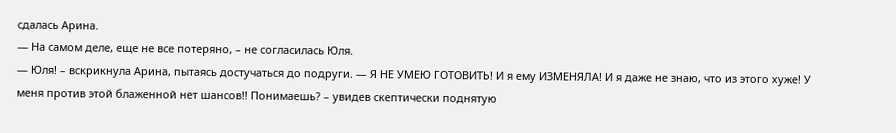сдалась Арина.
— На самом деле, еще не все потеряно, – не согласилась Юля.
— Юля! – вскрикнула Арина, пытаясь достучаться до подруги. — Я НЕ УМЕЮ ГОТОВИТЬ! И я ему ИЗМЕНЯЛА! И я даже не знаю, что из этого хуже! У меня против этой блаженной нет шансов!! Понимаешь? – увидев скептически поднятую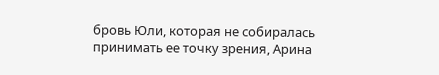бровь Юли, которая не собиралась принимать ее точку зрения, Арина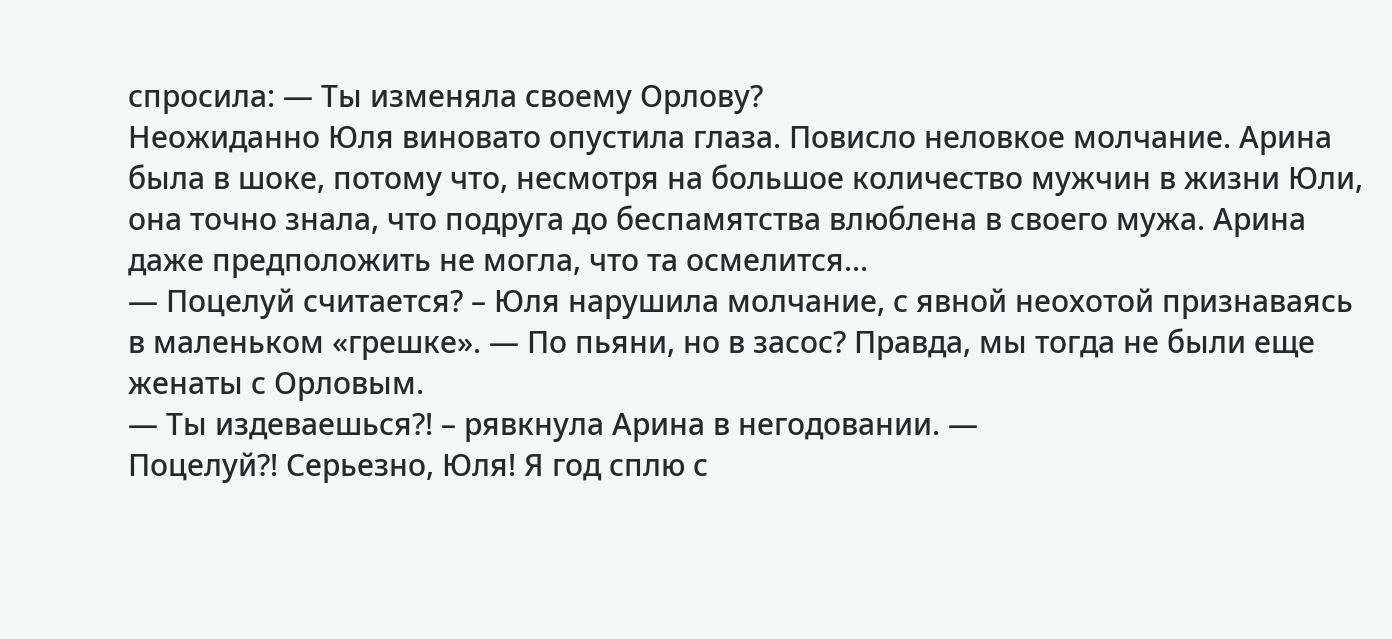спросила: — Ты изменяла своему Орлову?
Неожиданно Юля виновато опустила глаза. Повисло неловкое молчание. Арина была в шоке, потому что, несмотря на большое количество мужчин в жизни Юли, она точно знала, что подруга до беспамятства влюблена в своего мужа. Арина даже предположить не могла, что та осмелится...
— Поцелуй считается? – Юля нарушила молчание, с явной неохотой признаваясь в маленьком «грешке». — По пьяни, но в засос? Правда, мы тогда не были еще женаты с Орловым.
— Ты издеваешься?! – рявкнула Арина в негодовании. —
Поцелуй?! Серьезно, Юля! Я год сплю с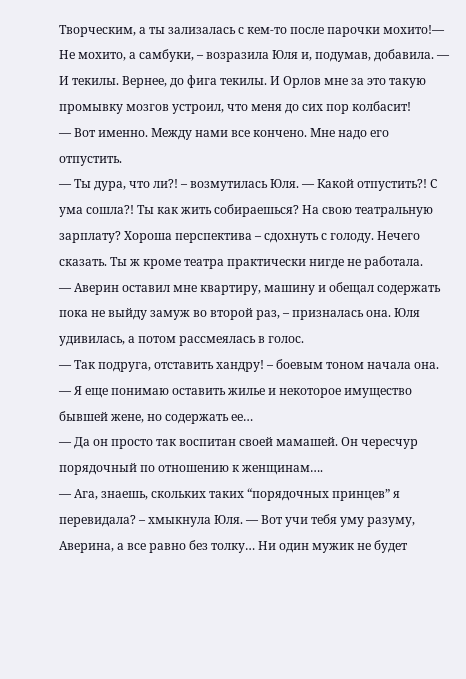Творческим, а ты зализалась с кем-то после парочки мохито!— Не мохито, а самбуки, – возразила Юля и, подумав, добавила. — И текилы. Вернее, до фига текилы. И Орлов мне за это такую промывку мозгов устроил, что меня до сих пор колбасит!
— Вот именно. Между нами все кончено. Мне надо его отпустить.
— Ты дура, что ли?! – возмутилась Юля. — Какой отпустить?! С ума сошла?! Ты как жить собираешься? На свою театральную зарплату? Хороша перспектива – сдохнуть с голоду. Нечего сказать. Ты ж кроме театра практически нигде не работала.
— Аверин оставил мне квартиру, машину и обещал содержать пока не выйду замуж во второй раз, – призналась она. Юля удивилась, а потом рассмеялась в голос.
— Так подруга, отставить хандру! – боевым тоном начала она. — Я еще понимаю оставить жилье и некоторое имущество бывшей жене, но содержать ее…
— Да он просто так воспитан своей мамашей. Он чересчур порядочный по отношению к женщинам….
— Ага, знаешь, скольких таких “порядочных принцев” я перевидала? – хмыкнула Юля. — Вот учи тебя уму разуму, Аверина, а все равно без толку… Ни один мужик не будет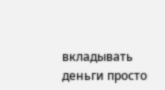вкладывать деньги просто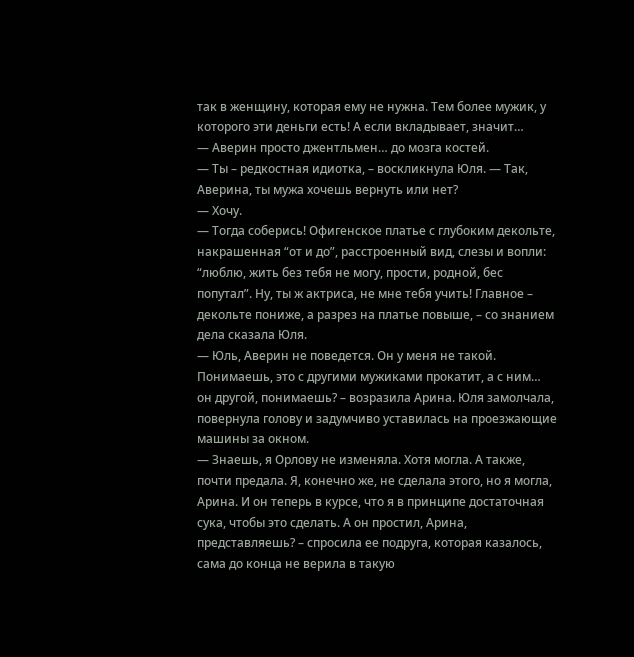так в женщину, которая ему не нужна. Тем более мужик, у которого эти деньги есть! А если вкладывает, значит…
— Аверин просто джентльмен… до мозга костей.
— Ты – редкостная идиотка, – воскликнула Юля. — Так, Аверина, ты мужа хочешь вернуть или нет?
— Хочу.
— Тогда соберись! Офигенское платье с глубоким декольте, накрашенная “от и до”, расстроенный вид, слезы и вопли: “люблю, жить без тебя не могу, прости, родной, бес попутал”. Ну, ты ж актриса, не мне тебя учить! Главное – декольте пониже, а разрез на платье повыше, – со знанием дела сказала Юля.
— Юль, Аверин не поведется. Он у меня не такой. Понимаешь, это с другими мужиками прокатит, а с ним… он другой, понимаешь? – возразила Арина. Юля замолчала, повернула голову и задумчиво уставилась на проезжающие машины за окном.
— Знаешь, я Орлову не изменяла. Хотя могла. А также, почти предала. Я, конечно же, не сделала этого, но я могла, Арина. И он теперь в курсе, что я в принципе достаточная сука, чтобы это сделать. А он простил, Арина, представляешь? – спросила ее подруга, которая казалось, сама до конца не верила в такую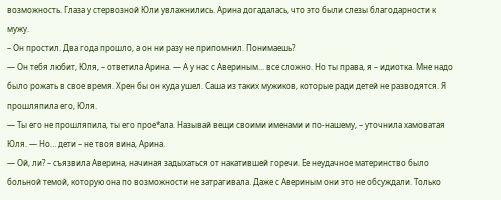возможность. Глаза у стервозной Юли увлажнились. Арина догадалась, что это были слезы благодарности к мужу.
– Он простил. Два года прошло, а он ни разу не припомнил. Понимаешь?
— Он тебя любит, Юля, – ответила Арина. — А у нас с Авериным… все сложно. Но ты права, я – идиотка. Мне надо было рожать в свое время. Хрен бы он куда ушел. Саша из таких мужиков, которые ради детей не разводятся. Я прошляпила его, Юля.
— Ты его не прошляпила, ты его прое*ала. Называй вещи своими именами и по-нашему, – уточнила хамоватая Юля. — Но… дети – не твоя вина, Арина.
— Ой, ли? – съязвила Аверина, начиная задыхаться от накатившей горечи. Ее неудачное материнство было больной темой, которую она по возможности не затрагивала. Даже с Авериным они это не обсуждали. Только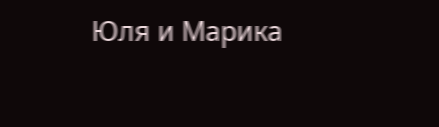Юля и Марика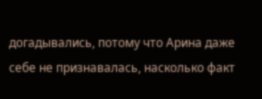догадывались, потому что Арина даже себе не признавалась, насколько факт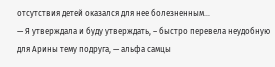отсутствия детей оказался для нее болезненным...
— Я утверждала и буду утверждать, – быстро перевела неудобную для Арины тему подруга, — альфа самцы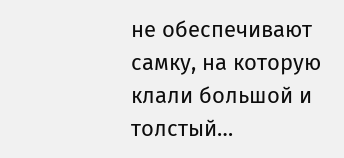не обеспечивают самку, на которую клали большой и толстый…